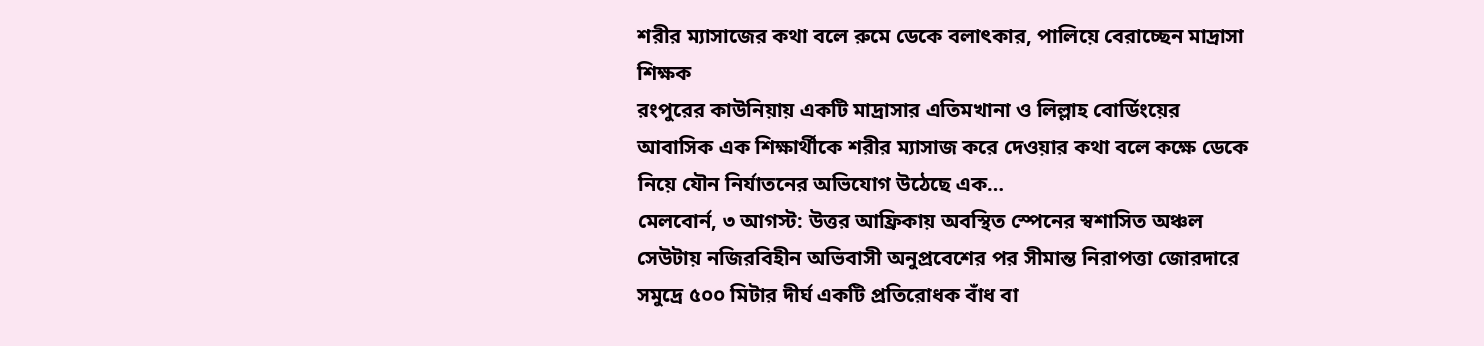শরীর ম্যাসাজের কথা বলে রুমে ডেকে বলাৎকার, পালিয়ে বেরাচ্ছেন মাদ্রাসা শিক্ষক
রংপুরের কাউনিয়ায় একটি মাদ্রাসার এতিমখানা ও লিল্লাহ বোর্ডিংয়ের আবাসিক এক শিক্ষার্থীকে শরীর ম্যাসাজ করে দেওয়ার কথা বলে কক্ষে ডেকে নিয়ে যৌন নির্যাতনের অভিযোগ উঠেছে এক…
মেলবোর্ন, ৩ আগস্ট: উত্তর আফ্রিকায় অবস্থিত স্পেনের স্বশাসিত অঞ্চল সেউটায় নজিরবিহীন অভিবাসী অনুপ্রবেশের পর সীমান্ত নিরাপত্তা জোরদারে সমুদ্রে ৫০০ মিটার দীর্ঘ একটি প্রতিরোধক বাঁধ বা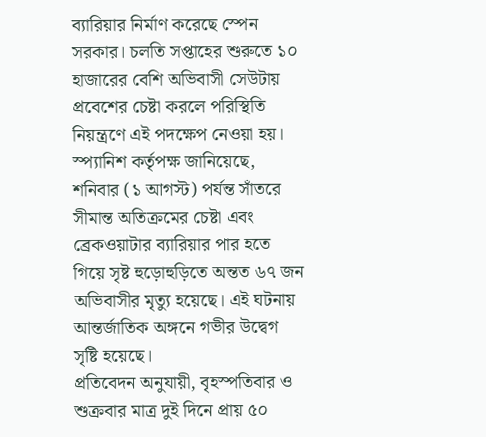ব্যারিয়ার নির্মাণ করেছে স্পেন সরকার। চলতি সপ্তাহের শুরুতে ১০ হাজারের বেশি অভিবাসী সেউটায় প্রবেশের চেষ্টা করলে পরিস্থিতি নিয়ন্ত্রণে এই পদক্ষেপ নেওয়া হয়।
স্প্যানিশ কর্তৃপক্ষ জানিয়েছে, শনিবার (১ আগস্ট) পর্যন্ত সাঁতরে সীমান্ত অতিক্রমের চেষ্টা এবং ব্রেকওয়াটার ব্যারিয়ার পার হতে গিয়ে সৃষ্ট হুড়োহুড়িতে অন্তত ৬৭ জন অভিবাসীর মৃত্যু হয়েছে। এই ঘটনায় আন্তর্জাতিক অঙ্গনে গভীর উদ্বেগ সৃষ্টি হয়েছে।
প্রতিবেদন অনুযায়ী, বৃহস্পতিবার ও শুক্রবার মাত্র দুই দিনে প্রায় ৫০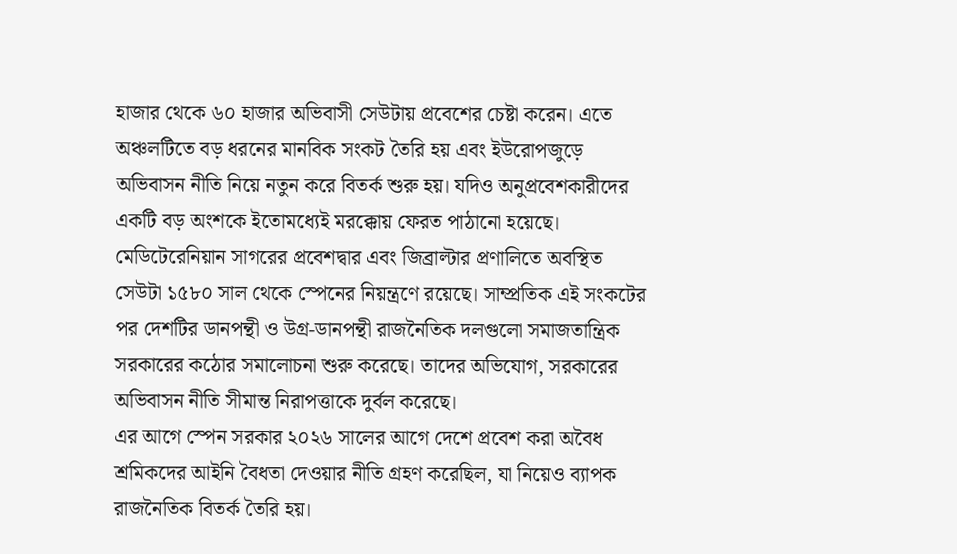হাজার থেকে ৬০ হাজার অভিবাসী সেউটায় প্রবেশের চেষ্টা করেন। এতে অঞ্চলটিতে বড় ধরনের মানবিক সংকট তৈরি হয় এবং ইউরোপজুড়ে অভিবাসন নীতি নিয়ে নতুন করে বিতর্ক শুরু হয়। যদিও অনুপ্রবেশকারীদের একটি বড় অংশকে ইতোমধ্যেই মরক্কোয় ফেরত পাঠানো হয়েছে।
মেডিটেরেনিয়ান সাগরের প্রবেশদ্বার এবং জিব্রাল্টার প্রণালিতে অবস্থিত সেউটা ১৫৮০ সাল থেকে স্পেনের নিয়ন্ত্রণে রয়েছে। সাম্প্রতিক এই সংকটের পর দেশটির ডানপন্থী ও উগ্র-ডানপন্থী রাজনৈতিক দলগুলো সমাজতান্ত্রিক সরকারের কঠোর সমালোচনা শুরু করেছে। তাদের অভিযোগ, সরকারের অভিবাসন নীতি সীমান্ত নিরাপত্তাকে দুর্বল করেছে।
এর আগে স্পেন সরকার ২০২৬ সালের আগে দেশে প্রবেশ করা অবৈধ শ্রমিকদের আইনি বৈধতা দেওয়ার নীতি গ্রহণ করেছিল, যা নিয়েও ব্যাপক রাজনৈতিক বিতর্ক তৈরি হয়।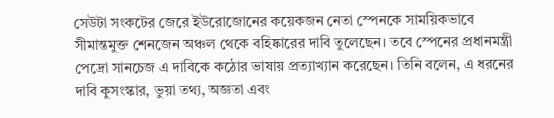সেউটা সংকটের জেরে ইউরোজোনের কয়েকজন নেতা স্পেনকে সাময়িকভাবে সীমান্তমুক্ত শেনজেন অঞ্চল থেকে বহিষ্কারের দাবি তুলেছেন। তবে স্পেনের প্রধানমন্ত্রী পেদ্রো সানচেজ এ দাবিকে কঠোর ভাষায় প্রত্যাখ্যান করেছেন। তিনি বলেন, এ ধরনের দাবি কুসংস্কার, ভুয়া তথ্য, অজ্ঞতা এবং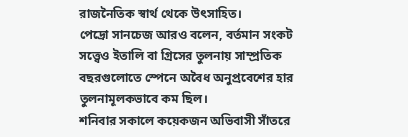রাজনৈতিক স্বার্থ থেকে উৎসাহিত।
পেদ্রো সানচেজ আরও বলেন, বর্তমান সংকট সত্ত্বেও ইতালি বা গ্রিসের তুলনায় সাম্প্রতিক বছরগুলোতে স্পেনে অবৈধ অনুপ্রবেশের হার তুলনামূলকভাবে কম ছিল।
শনিবার সকালে কয়েকজন অভিবাসী সাঁতরে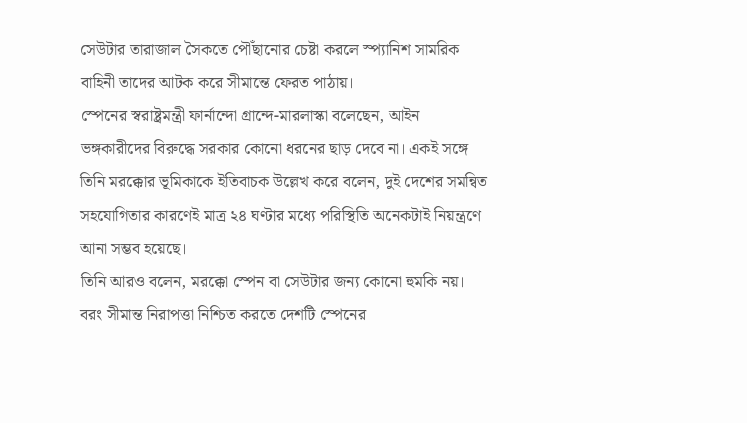সেউটার তারাজাল সৈকতে পৌঁছানোর চেষ্টা করলে স্প্যানিশ সামরিক বাহিনী তাদের আটক করে সীমান্তে ফেরত পাঠায়।
স্পেনের স্বরাষ্ট্রমন্ত্রী ফার্নান্দো গ্রান্দে-মারলাস্কা বলেছেন, আইন ভঙ্গকারীদের বিরুদ্ধে সরকার কোনো ধরনের ছাড় দেবে না। একই সঙ্গে তিনি মরক্কোর ভূমিকাকে ইতিবাচক উল্লেখ করে বলেন, দুই দেশের সমন্বিত সহযোগিতার কারণেই মাত্র ২৪ ঘণ্টার মধ্যে পরিস্থিতি অনেকটাই নিয়ন্ত্রণে আনা সম্ভব হয়েছে।
তিনি আরও বলেন, মরক্কো স্পেন বা সেউটার জন্য কোনো হুমকি নয়। বরং সীমান্ত নিরাপত্তা নিশ্চিত করতে দেশটি স্পেনের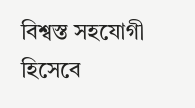বিশ্বস্ত সহযোগী হিসেবে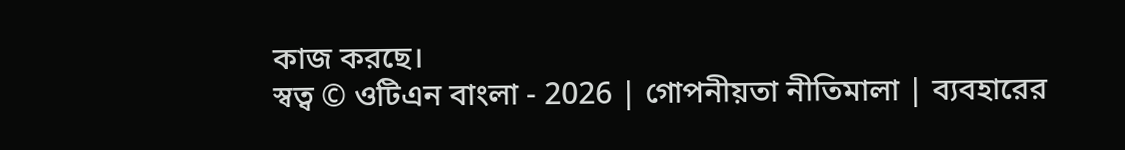কাজ করছে।
স্বত্ব © ওটিএন বাংলা - 2026 | গোপনীয়তা নীতিমালা | ব্যবহারের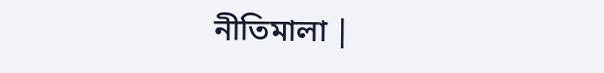নীতিমালা |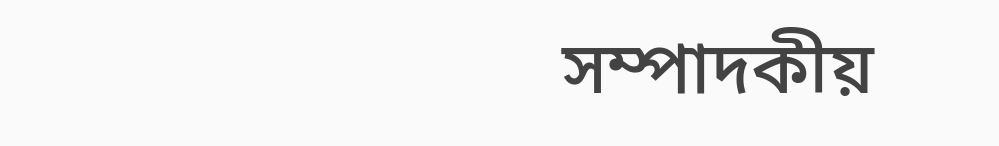সম্পাদকীয়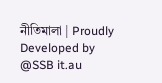নীতিমালা | Proudly Developed by @SSB it.au